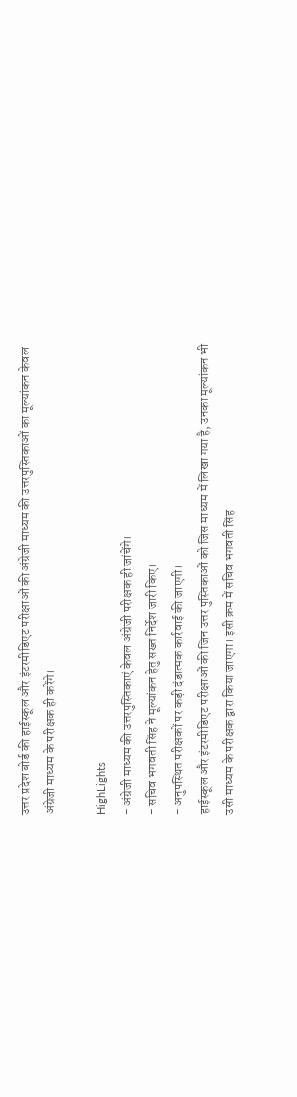उत्तर प्रदेश बोर्ड की हाईस्कूल और इंटरमीडिएट परीक्षाओं की अंग्रेजी माध्यम की उत्तरपुस्तिकाओं का मूल्यांकन केवल अंग्रेजी माध्यम के परीक्षक ही करेंगे।

HighLights
- अंग्रेजी माध्यम की उत्तरपुस्तिकाएं केवल अंग्रेजी परीक्षक ही जांचेंगे।
- सचिव भगवती सिंह ने मूल्यांकन हेतु सख्त निर्देश जारी किए।
- अनुपस्थित परीक्षकों पर कड़ी दंडात्मक कार्रवाई की जाएगी।
हाईस्कूल और इंटरमीडिएट परीक्षाओं की जिन उत्तर पुस्तिकाओं को जिस माध्यम में लिखा गया है, उनका मूल्यांकन भी उसी माध्यम के परीक्षक द्वारा किया जाएगा। इसी क्रम में सचिव भगवती सिंह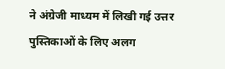ने अंग्रेजी माध्यम में लिखी गई उत्तर पुस्तिकाओं के लिए अलग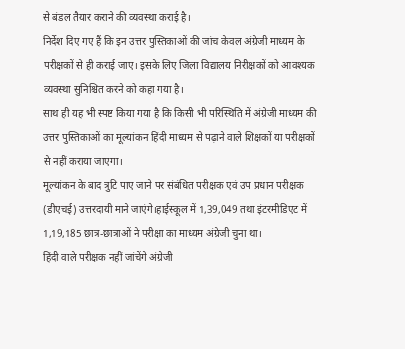से बंडल तैयार कराने की व्यवस्था कराई है।
निर्देश दिए गए हैं कि इन उत्तर पुस्तिकाओं की जांच केवल अंग्रेजी माध्यम के परीक्षकों से ही कराई जाए। इसके लिए जिला विद्यालय निरीक्षकों को आवश्यक व्यवस्था सुनिश्चित करने को कहा गया है।
साथ ही यह भी स्पष्ट किया गया है कि किसी भी परिस्थिति में अंग्रेजी माध्यम की उत्तर पुस्तिकाओं का मूल्यांकन हिंदी माध्यम से पढ़ाने वाले शिक्षकों या परीक्षकों से नहीं कराया जाएगा।
मूल्यांकन के बाद त्रुटि पाए जाने पर संबंधित परीक्षक एवं उप प्रधान परीक्षक (डीएचई) उत्तरदायी माने जाएंगे।हाईस्कूल में 1,39,049 तथा इंटरमीडिएट में 1,19,185 छात्र-छात्राओं ने परीक्षा का माध्यम अंग्रेजी चुना था।
हिंदी वाले परीक्षक नहीं जांचेंगे अंग्रेजी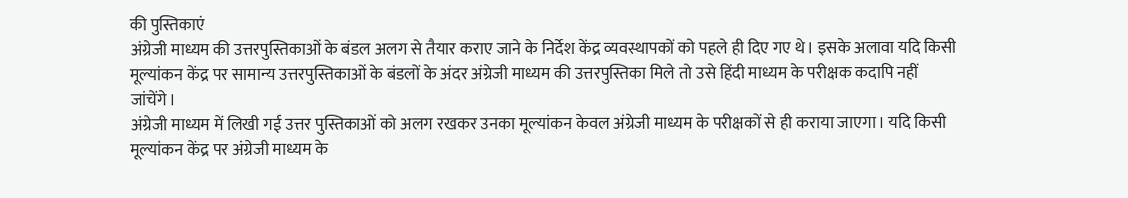की पुस्तिकाएं
अंग्रेजी माध्यम की उत्तरपुस्तिकाओं के बंडल अलग से तैयार कराए जाने के निर्देश केंद्र व्यवस्थापकों को पहले ही दिए गए थे। इसके अलावा यदि किसी मूल्यांकन केंद्र पर सामान्य उत्तरपुस्तिकाओं के बंडलों के अंदर अंग्रेजी माध्यम की उत्तरपुस्तिका मिले तो उसे हिंदी माध्यम के परीक्षक कदापि नहीं जांचेंगे।
अंग्रेजी माध्यम में लिखी गई उत्तर पुस्तिकाओं को अलग रखकर उनका मूल्यांकन केवल अंग्रेजी माध्यम के परीक्षकों से ही कराया जाएगा। यदि किसी मूल्यांकन केंद्र पर अंग्रेजी माध्यम के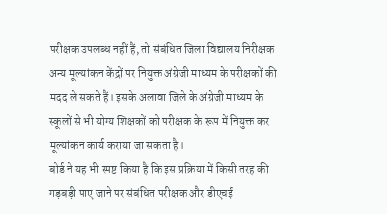परीक्षक उपलब्ध नहीं हैं, तो संबंधित जिला विद्यालय निरीक्षक अन्य मूल्यांकन केंद्रों पर नियुक्त अंग्रेजी माध्यम के परीक्षकों की मदद ले सकते हैं। इसके अलावा जिले के अंग्रेजी माध्यम के स्कूलों से भी योग्य शिक्षकों को परीक्षक के रूप में नियुक्त कर मूल्यांकन कार्य कराया जा सकता है।
बोर्ड ने यह भी स्पष्ट किया है कि इस प्रक्रिया में किसी तरह की गड़बड़ी पाए जाने पर संबंधित परीक्षक और डीएचई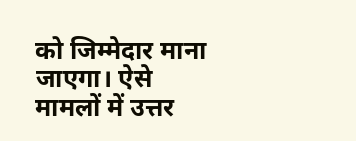को जिम्मेदार माना जाएगा। ऐसे मामलों में उत्तर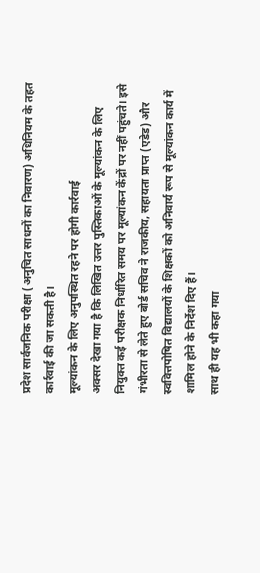प्रदेश सार्वजनिक परीक्षा (अनुचित साधनों का निवारण) अधिनियम के तहत कार्रवाई की जा सकती है।
मूल्यांकन के लिए अनुपस्थित रहने पर होगी कार्रवाई
अक्सर देखा गया है कि लिखित उत्तर पुस्तिकाओं के मूल्यांकन के लिए नियुक्त कई परीक्षक निर्धारित समय पर मूल्यांकन केंद्रों पर नहीं पहुंचते। इसे गंभीरता से लेते हुए बोर्ड सचिव ने राजकीय, सहायता प्राप्त (एडेड) और स्ववित्तपोषित विद्यालयों के शिक्षकों को अनिवार्य रूप से मूल्यांकन कार्य में शामिल होने के निर्देश दिए हैं।
साथ ही यह भी कहा गया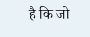है कि जो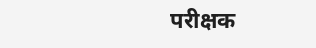परीक्षक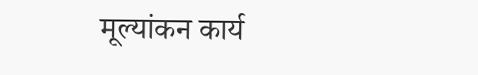मूल्यांकन कार्य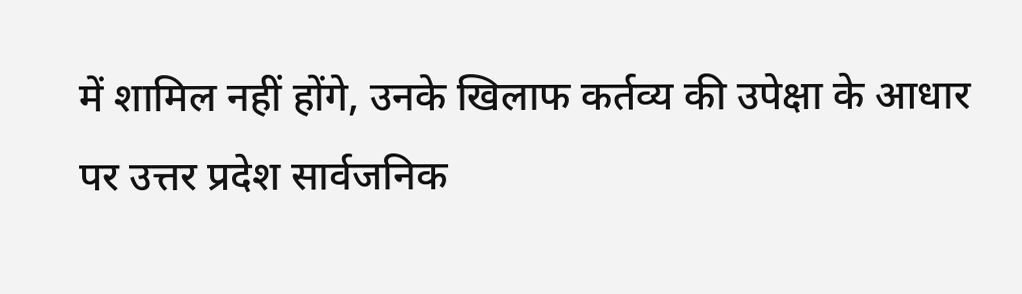में शामिल नहीं होंगे, उनके खिलाफ कर्तव्य की उपेक्षा के आधार पर उत्तर प्रदेश सार्वजनिक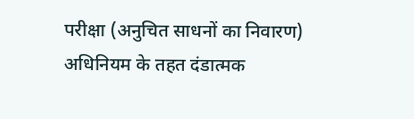परीक्षा (अनुचित साधनों का निवारण) अधिनियम के तहत दंडात्मक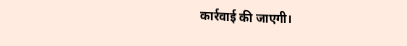कार्रवाई की जाएगी।